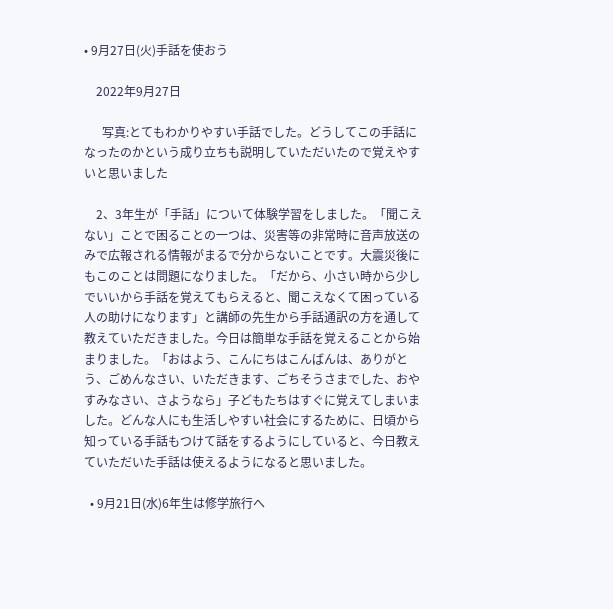• 9月27日(火)手話を使おう

    2022年9月27日

      写真:とてもわかりやすい手話でした。どうしてこの手話になったのかという成り立ちも説明していただいたので覚えやすいと思いました

    2、3年生が「手話」について体験学習をしました。「聞こえない」ことで困ることの一つは、災害等の非常時に音声放送のみで広報される情報がまるで分からないことです。大震災後にもこのことは問題になりました。「だから、小さい時から少しでいいから手話を覚えてもらえると、聞こえなくて困っている人の助けになります」と講師の先生から手話通訳の方を通して教えていただきました。今日は簡単な手話を覚えることから始まりました。「おはよう、こんにちはこんばんは、ありがとう、ごめんなさい、いただきます、ごちそうさまでした、おやすみなさい、さようなら」子どもたちはすぐに覚えてしまいました。どんな人にも生活しやすい社会にするために、日頃から知っている手話もつけて話をするようにしていると、今日教えていただいた手話は使えるようになると思いました。

  • 9月21日(水)6年生は修学旅行へ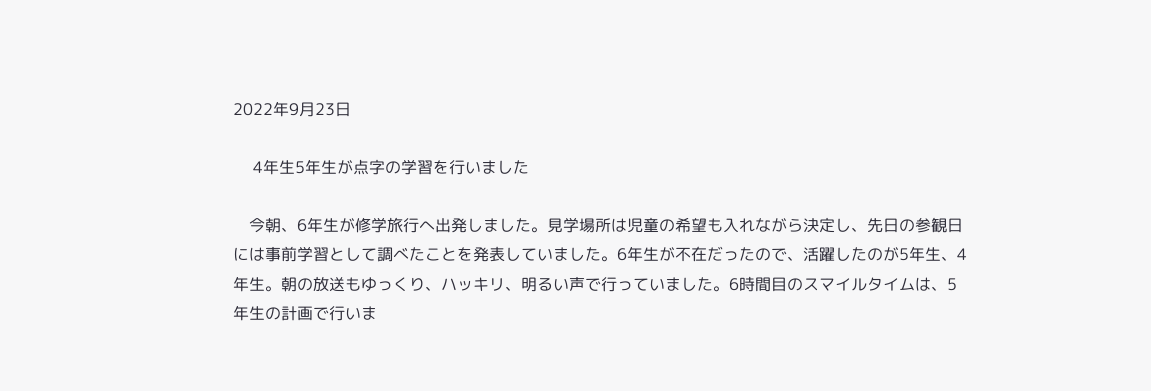2022年9月23日

     4年生5年生が点字の学習を行いました

    今朝、6年生が修学旅行へ出発しました。見学場所は児童の希望も入れながら決定し、先日の参観日には事前学習として調べたことを発表していました。6年生が不在だったので、活躍したのが5年生、4年生。朝の放送もゆっくり、ハッキリ、明るい声で行っていました。6時間目のスマイルタイムは、5年生の計画で行いま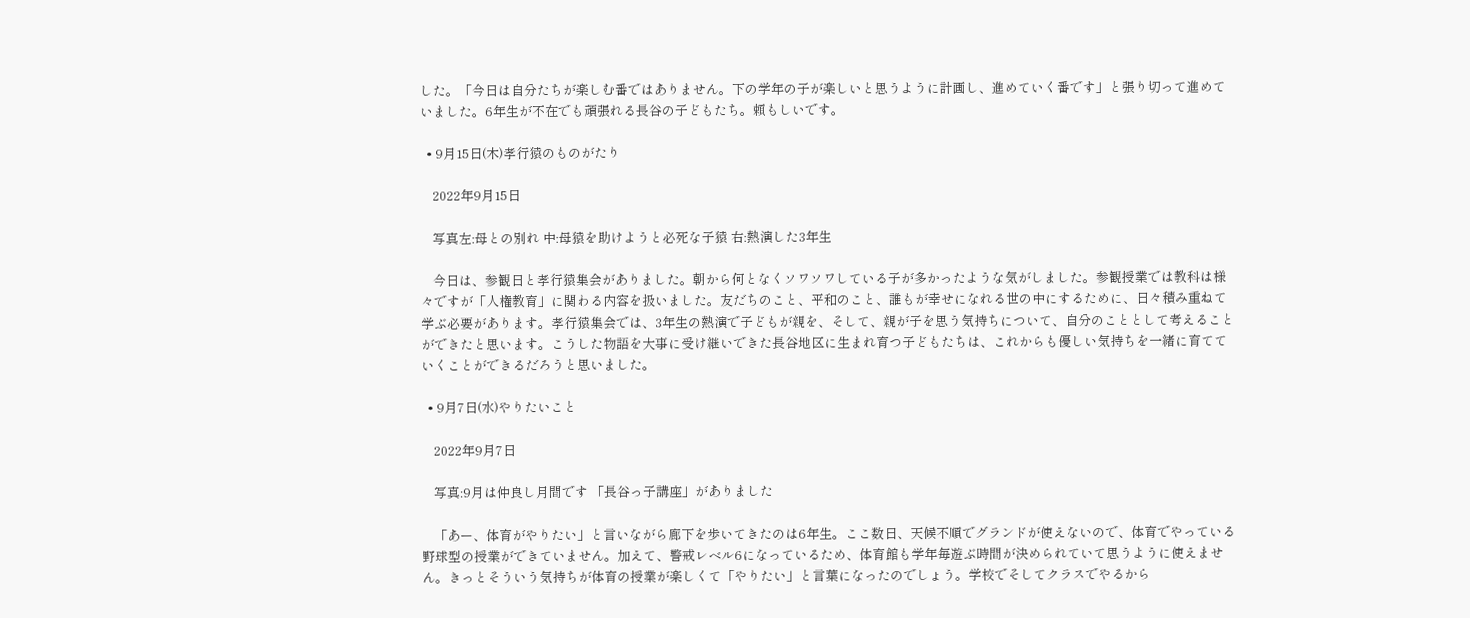した。「今日は自分たちが楽しむ番ではありません。下の学年の子が楽しいと思うように計画し、進めていく番です」と張り切って進めていました。6年生が不在でも頑張れる長谷の子どもたち。頼もしいです。

  • 9月15日(木)孝行猿のものがたり

    2022年9月15日

    写真左:母との別れ 中:母猿を助けようと必死な子猿 右:熱演した3年生

    今日は、参観日と孝行猿集会がありました。朝から何となくソワソワしている子が多かったような気がしました。参観授業では教科は様々ですが「人権教育」に関わる内容を扱いました。友だちのこと、平和のこと、誰もが幸せになれる世の中にするために、日々積み重ねて学ぶ必要があります。孝行猿集会では、3年生の熱演で子どもが親を、そして、親が子を思う気持ちについて、自分のこととして考えることができたと思います。こうした物語を大事に受け継いできた長谷地区に生まれ育つ子どもたちは、これからも優しい気持ちを一緒に育てていくことができるだろうと思いました。

  • 9月7日(水)やりたいこと

    2022年9月7日

    写真:9月は仲良し月間です 「長谷っ子講座」がありました

    「あー、体育がやりたい」と言いながら廊下を歩いてきたのは6年生。ここ数日、天候不順でグランドが使えないので、体育でやっている野球型の授業ができていません。加えて、警戒レベル6になっているため、体育館も学年毎遊ぶ時間が決められていて思うように使えません。きっとそういう気持ちが体育の授業が楽しくて「やりたい」と言葉になったのでしょう。学校でそしてクラスでやるから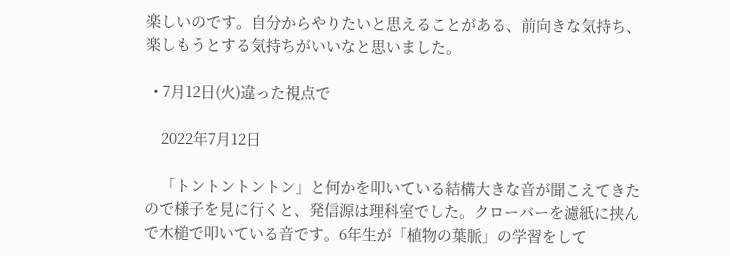楽しいのです。自分からやりたいと思えることがある、前向きな気持ち、楽しもうとする気持ちがいいなと思いました。

  • 7月12日(火)違った視点で

    2022年7月12日

    「トントントントン」と何かを叩いている結構大きな音が聞こえてきたので様子を見に行くと、発信源は理科室でした。クローバーを濾紙に挟んで木槌で叩いている音です。6年生が「植物の葉脈」の学習をして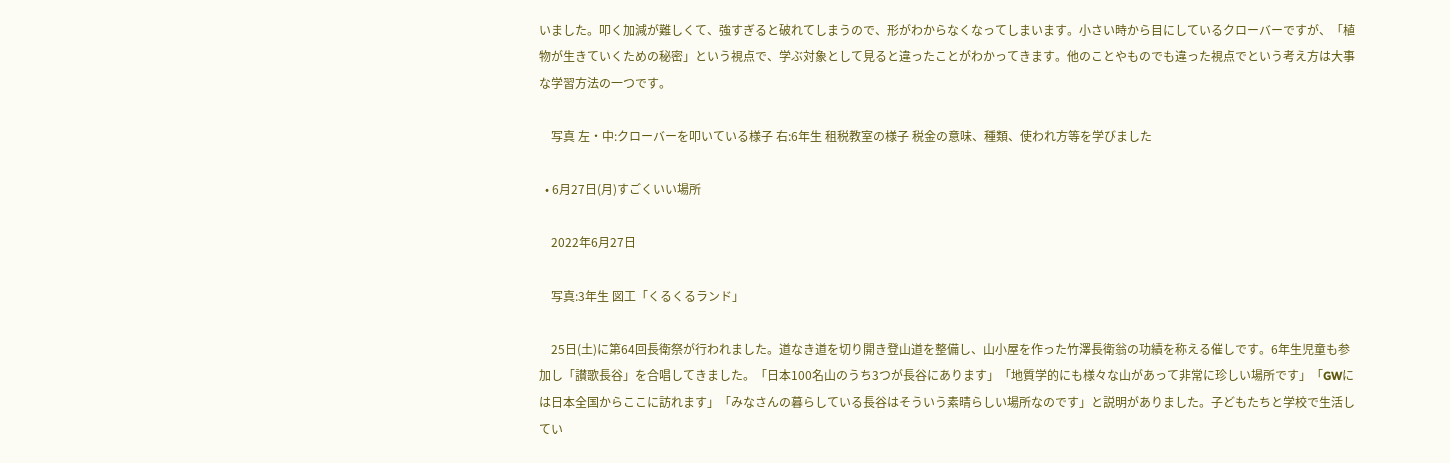いました。叩く加減が難しくて、強すぎると破れてしまうので、形がわからなくなってしまいます。小さい時から目にしているクローバーですが、「植物が生きていくための秘密」という視点で、学ぶ対象として見ると違ったことがわかってきます。他のことやものでも違った視点でという考え方は大事な学習方法の一つです。

    写真 左・中:クローバーを叩いている様子 右:6年生 租税教室の様子 税金の意味、種類、使われ方等を学びました

  • 6月27日(月)すごくいい場所

    2022年6月27日

    写真:3年生 図工「くるくるランド」

    25日(土)に第64回長衛祭が行われました。道なき道を切り開き登山道を整備し、山小屋を作った竹澤長衛翁の功績を称える催しです。6年生児童も参加し「讃歌長谷」を合唱してきました。「日本100名山のうち3つが長谷にあります」「地質学的にも様々な山があって非常に珍しい場所です」「GWには日本全国からここに訪れます」「みなさんの暮らしている長谷はそういう素晴らしい場所なのです」と説明がありました。子どもたちと学校で生活してい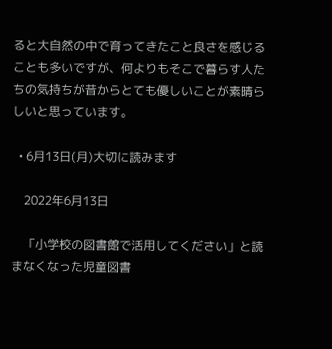ると大自然の中で育ってきたこと良さを感じることも多いですが、何よりもそこで暮らす人たちの気持ちが昔からとても優しいことが素晴らしいと思っています。

  • 6月13日(月)大切に読みます

    2022年6月13日

    「小学校の図書館で活用してください」と読まなくなった児童図書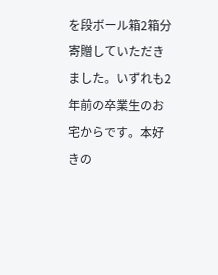を段ボール箱2箱分寄贈していただきました。いずれも2年前の卒業生のお宅からです。本好きの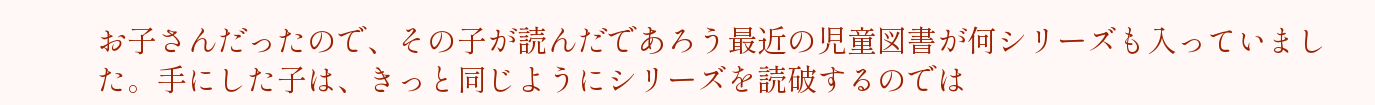お子さんだったので、その子が読んだであろう最近の児童図書が何シリーズも入っていました。手にした子は、きっと同じようにシリーズを読破するのでは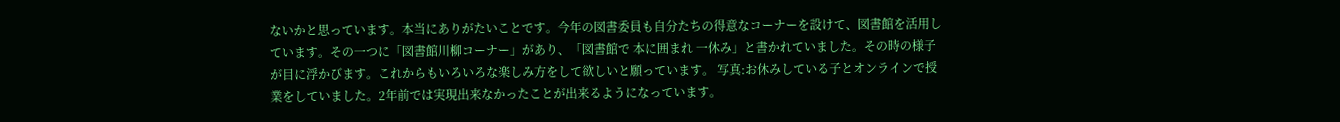ないかと思っています。本当にありがたいことです。今年の図書委員も自分たちの得意なコーナーを設けて、図書館を活用しています。その一つに「図書館川柳コーナー」があり、「図書館で 本に囲まれ 一休み」と書かれていました。その時の様子が目に浮かびます。これからもいろいろな楽しみ方をして欲しいと願っています。 写真:お休みしている子とオンラインで授業をしていました。2年前では実現出来なかったことが出来るようになっています。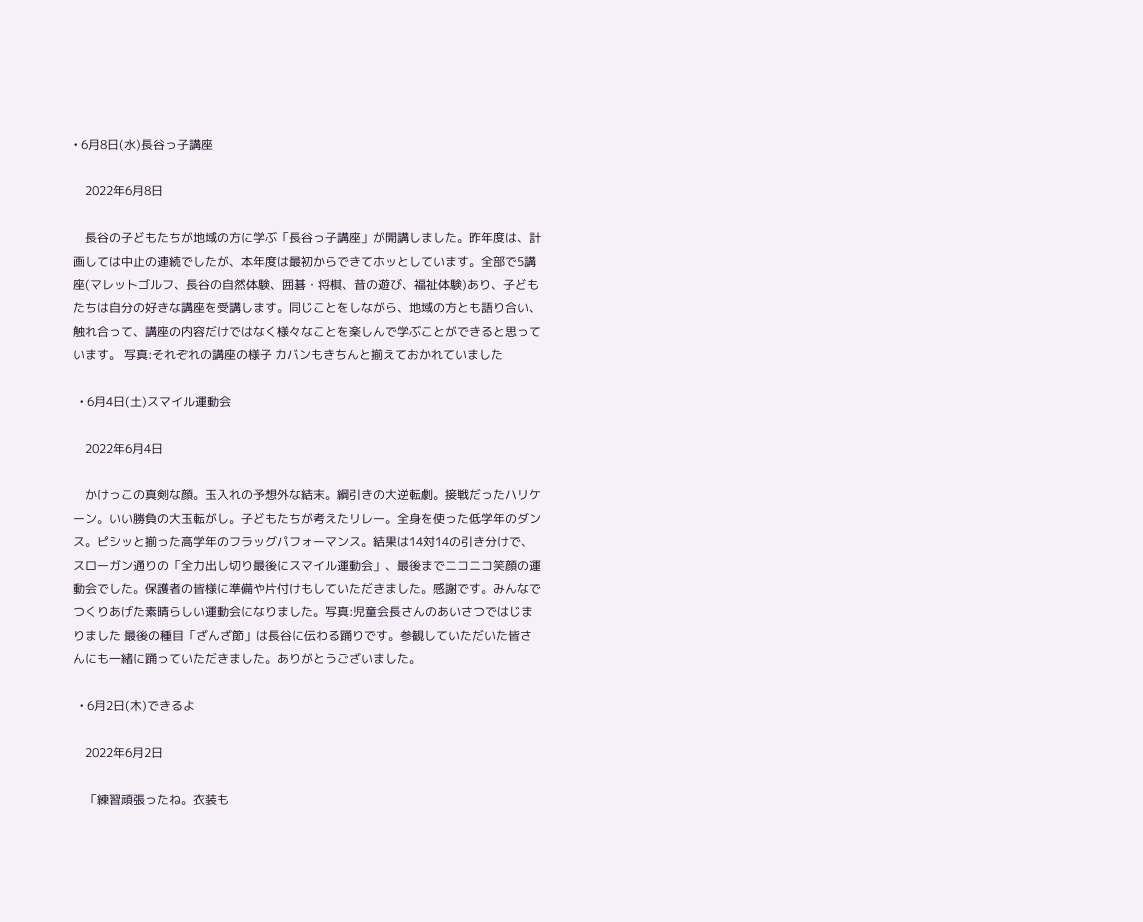• 6月8日(水)長谷っ子講座

    2022年6月8日

    長谷の子どもたちが地域の方に学ぶ「長谷っ子講座」が開講しました。昨年度は、計画しては中止の連続でしたが、本年度は最初からできてホッとしています。全部で5講座(マレットゴルフ、長谷の自然体験、囲碁・将棋、昔の遊び、福祉体験)あり、子どもたちは自分の好きな講座を受講します。同じことをしながら、地域の方とも語り合い、触れ合って、講座の内容だけではなく様々なことを楽しんで学ぶことができると思っています。 写真:それぞれの講座の様子 カバンもきちんと揃えておかれていました

  • 6月4日(土)スマイル運動会

    2022年6月4日

    かけっこの真剣な顔。玉入れの予想外な結末。綱引きの大逆転劇。接戦だったハリケーン。いい勝負の大玉転がし。子どもたちが考えたリレー。全身を使った低学年のダンス。ピシッと揃った高学年のフラッグパフォーマンス。結果は14対14の引き分けで、スローガン通りの「全力出し切り最後にスマイル運動会」、最後までニコニコ笑顔の運動会でした。保護者の皆様に準備や片付けもしていただきました。感謝です。みんなでつくりあげた素晴らしい運動会になりました。写真:児童会長さんのあいさつではじまりました 最後の種目「ざんざ節」は長谷に伝わる踊りです。参観していただいた皆さんにも一緒に踊っていただきました。ありがとうございました。

  • 6月2日(木)できるよ

    2022年6月2日

    「練習頑張ったね。衣装も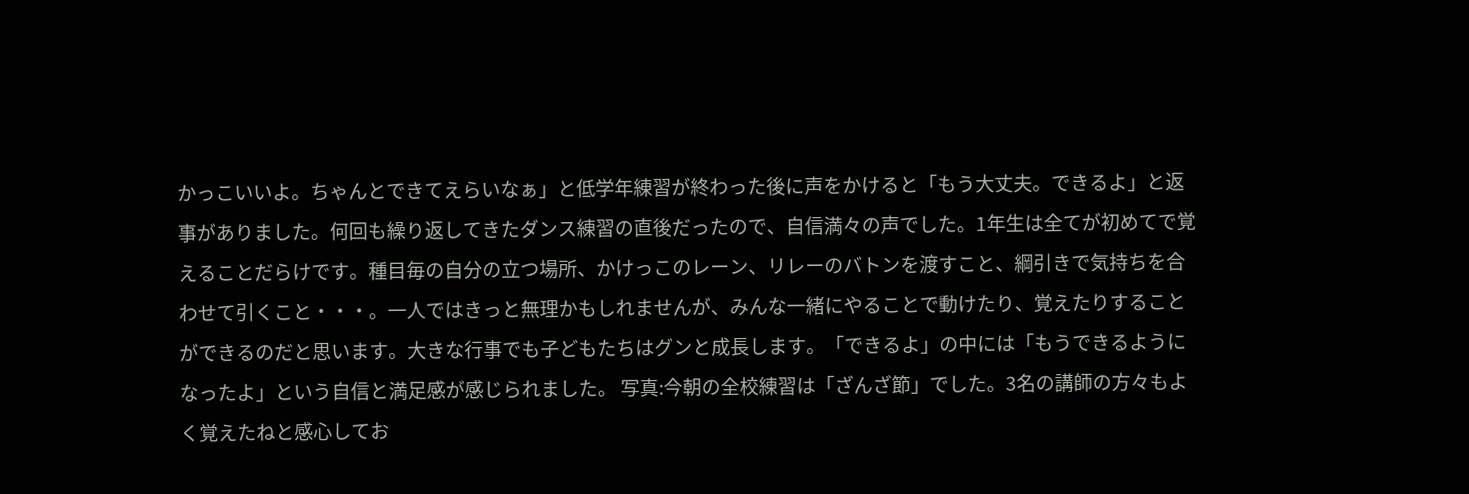かっこいいよ。ちゃんとできてえらいなぁ」と低学年練習が終わった後に声をかけると「もう大丈夫。できるよ」と返事がありました。何回も繰り返してきたダンス練習の直後だったので、自信満々の声でした。1年生は全てが初めてで覚えることだらけです。種目毎の自分の立つ場所、かけっこのレーン、リレーのバトンを渡すこと、綱引きで気持ちを合わせて引くこと・・・。一人ではきっと無理かもしれませんが、みんな一緒にやることで動けたり、覚えたりすることができるのだと思います。大きな行事でも子どもたちはグンと成長します。「できるよ」の中には「もうできるようになったよ」という自信と満足感が感じられました。 写真:今朝の全校練習は「ざんざ節」でした。3名の講師の方々もよく覚えたねと感心してお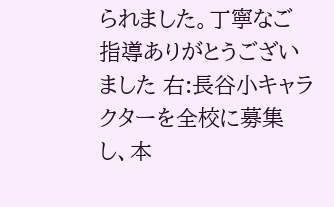られました。丁寧なご指導ありがとうございました 右:長谷小キャラクターを全校に募集し、本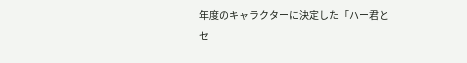年度のキャラクターに決定した「ハー君とセ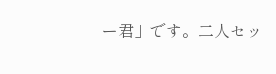ー君」です。二人セッ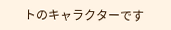トのキャラクターです